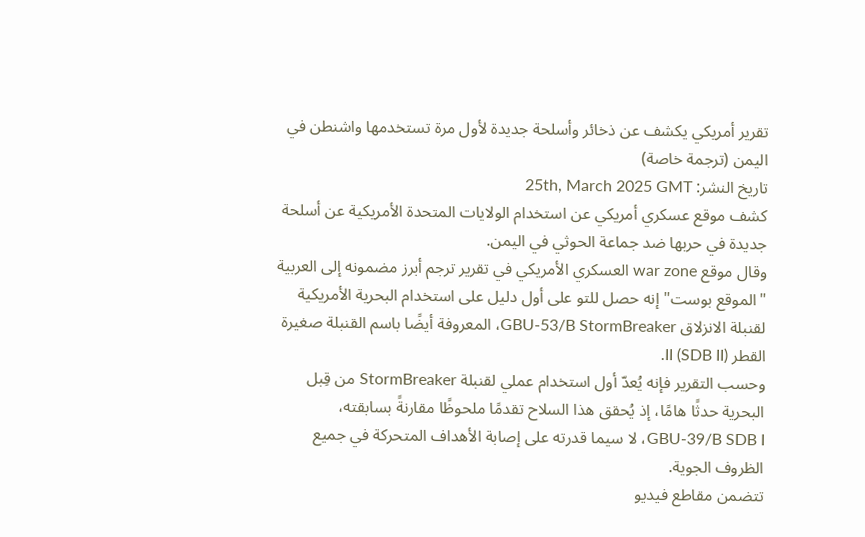تقرير أمريكي يكشف عن ذخائر وأسلحة جديدة لأول مرة تستخدمها واشنطن في اليمن (ترجمة خاصة)
تاريخ النشر: 25th, March 2025 GMT
كشف موقع عسكري أمريكي عن استخدام الولايات المتحدة الأمريكية عن أسلحة جديدة في حربها ضد جماعة الحوثي في اليمن.
وقال موقع war zone العسكري الأمريكي في تقرير ترجم أبرز مضمونه إلى العربية "الموقع بوست" إنه حصل للتو على أول دليل على استخدام البحرية الأمريكية لقنبلة الانزلاق GBU-53/B StormBreaker، المعروفة أيضًا باسم القنبلة صغيرة القطر II (SDB II).
وحسب التقرير فإنه يُعدّ أول استخدام عملي لقنبلة StormBreaker من قِبل البحرية حدثًا هامًا، إذ يُحقق هذا السلاح تقدمًا ملحوظًا مقارنةً بسابقته، GBU-39/B SDB I، لا سيما قدرته على إصابة الأهداف المتحركة في جميع الظروف الجوية.
تتضمن مقاطع فيديو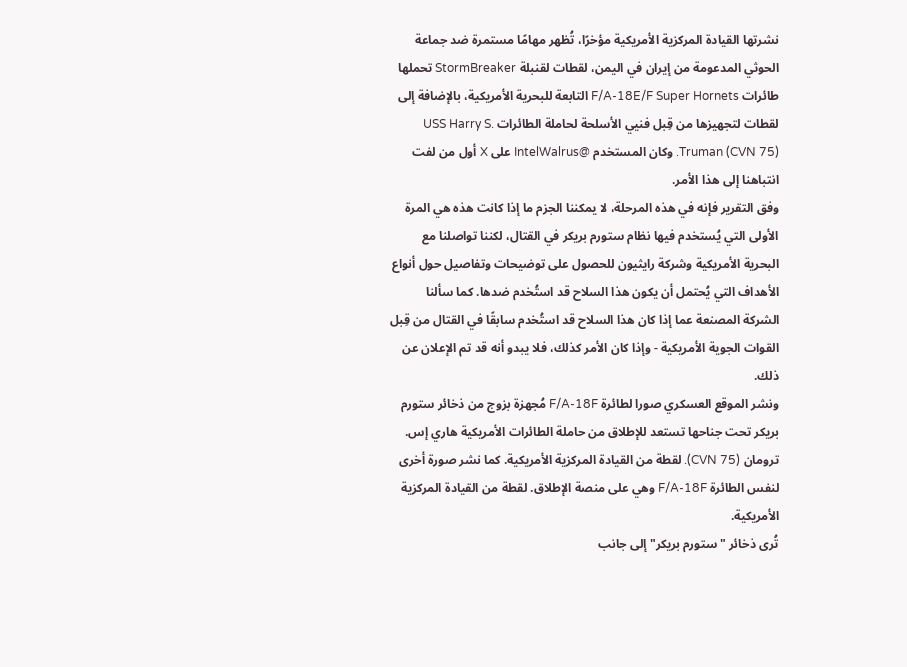نشرتها القيادة المركزية الأمريكية مؤخرًا، تُظهر مهامًا مستمرة ضد جماعة الحوثي المدعومة من إيران في اليمن، لقطات لقنبلة StormBreaker تحملها طائرات F/A-18E/F Super Hornets التابعة للبحرية الأمريكية، بالإضافة إلى لقطات لتجهيزها من قِبل فنيي الأسلحة لحاملة الطائرات USS Harry S. Truman (CVN 75). وكان المستخدم @IntelWalrus على X أول من لفت انتباهنا إلى هذا الأمر.
وفق التقرير فإنه في هذه المرحلة، لا يمكننا الجزم ما إذا كانت هذه هي المرة الأولى التي يُستخدم فيها نظام ستورم بريكر في القتال، لكننا تواصلنا مع البحرية الأمريكية وشركة رايثيون للحصول على توضيحات وتفاصيل حول أنواع الأهداف التي يُحتمل أن يكون هذا السلاح قد استُخدم ضدها. كما سألنا الشركة المصنعة عما إذا كان هذا السلاح قد استُخدم سابقًا في القتال من قِبل القوات الجوية الأمريكية - وإذا كان الأمر كذلك، فلا يبدو أنه قد تم الإعلان عن ذلك.
ونشر الموقع العسكري صورا لطائرة F/A-18F مُجهزة بزوج من ذخائر ستورم بريكر تحت جناحها تستعد للإطلاق من حاملة الطائرات الأمريكية هاري إس. ترومان (CVN 75). لقطة من القيادة المركزية الأمريكية. كما نشر صورة أخرى لنفس الطائرة F/A-18F وهي على منصة الإطلاق. لقطة من القيادة المركزية الأمريكية.
تُرى ذخائر "ستورم بريكر" إلى جانب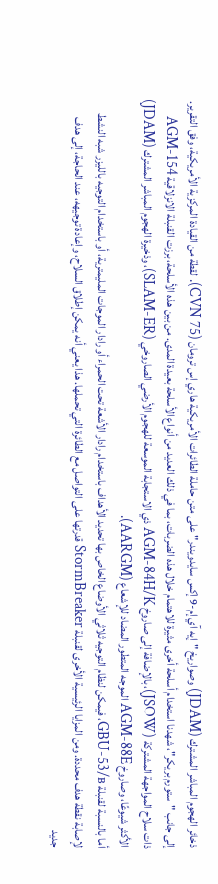ذخائر الهجوم المباشر المشترك (JDAM) وصواريخ "إيه آي إم-9 إكس سايدويندر" على متن حاملة الطائرات الأمريكية هاري إس ترومان (CVN 75). لقطة من القيادة المركزية الأمريكية، وفق التقرير.
إلى جانب "ستورم بريكر"، شهدنا استخدام أسلحة أخرى مثيرة للاهتمام خلال هذه الضربات، بما في ذلك العديد من أنواع الأسلحة بعيدة المدى. من بين هذه الأسلحة، برزت القنبلة الانزلاقية AGM-154 ذات سلاح المواجهة المشتركة (JSOW)، بالإضافة إلى صاروخ AGM-84H/K ذي الاستجابة الموسعة للهجوم الأرضي الصاروخي (SLAM-ER)، وذخيرة الهجوم المباشر المشترك (JDAM) الأكثر شيوعًا، وصاروخ AGM-88E الموجه المتطور المضاد للإشعاع (AARGM).
أما بالنسبة لقنبلة GBU-53/B، فيمكن لنظام التوجيه ثلاثي الأوضاع الخاص بها تحديد الأهداف باستخدام رادار الأشعة تحت الحمراء أو رادار الموجات المليمترية، أو باستخدام التوجيه بالليزر شبه النشط لإصابة نقطة هدف محددة. ومن المزايا الرئيسية الأخرى لقنبلة StormBreaker قدرتها على التواصل مع الطائرة التي تحملها. هذا يعني أنه يمكن إطلاق السلاح، وإعادة توجيهه، عند الحاجة، إلى هدف جديد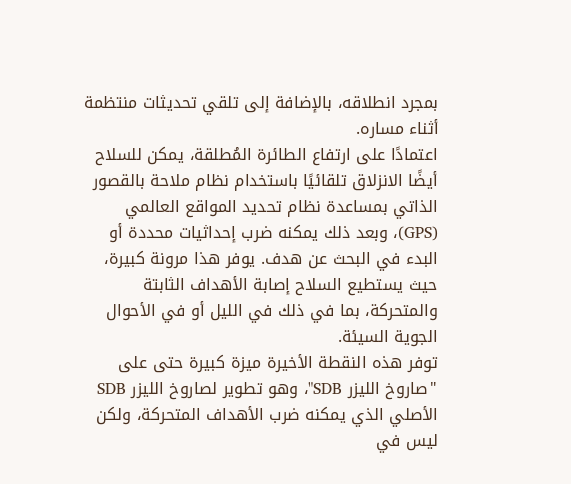بمجرد انطلاقه، بالإضافة إلى تلقي تحديثات منتظمة أثناء مساره.
اعتمادًا على ارتفاع الطائرة المُطلقة، يمكن للسلاح أيضًا الانزلاق تلقائيًا باستخدام نظام ملاحة بالقصور الذاتي بمساعدة نظام تحديد المواقع العالمي (GPS)، وبعد ذلك يمكنه ضرب إحداثيات محددة أو البدء في البحث عن هدف. يوفر هذا مرونة كبيرة، حيث يستطيع السلاح إصابة الأهداف الثابتة والمتحركة، بما في ذلك في الليل أو في الأحوال الجوية السيئة.
توفر هذه النقطة الأخيرة ميزة كبيرة حتى على "صاروخ الليزر SDB"، وهو تطوير لصاروخ الليزر SDB الأصلي الذي يمكنه ضرب الأهداف المتحركة، ولكن ليس في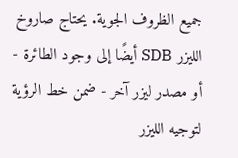جميع الظروف الجوية. يحتاج صاروخ الليزر SDB أيضًا إلى وجود الطائرة - أو مصدر ليزر آخر - ضمن خط الرؤية لتوجيه الليزر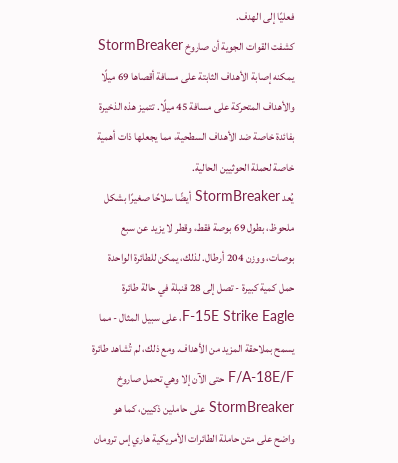فعليًا إلى الهدف.
كشفت القوات الجوية أن صاروخ StormBreaker يمكنه إصابة الأهداف الثابتة على مسافة أقصاها 69 ميلًا والأهداف المتحركة على مسافة 45 ميلًا. تتميز هذه الذخيرة بفائدة خاصة ضد الأهداف السطحية، مما يجعلها ذات أهمية خاصة لحملة الحوثيين الحالية.
يُعد StormBreaker أيضًا سلاحًا صغيرًا بشكل ملحوظ، بطول 69 بوصة فقط، وقطر لا يزيد عن سبع بوصات، ووزن 204 أرطال. لذلك، يمكن للطائرة الواحدة حمل كمية كبيرة - تصل إلى 28 قنبلة في حالة طائرة F-15E Strike Eagle، على سبيل المثال - مما يسمح بملاحقة المزيد من الأهداف. ومع ذلك، لم تُشاهد طائرة F/A-18E/F حتى الآن إلا وهي تحمل صاروخ StormBreaker على حاملين ذكيين، كما هو واضح على متن حاملة الطائرات الأمريكية هاري إس ترومان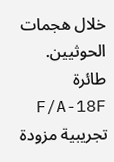خلال هجمات الحوثيين.
طائرة F/A-18F تجريبية مزودة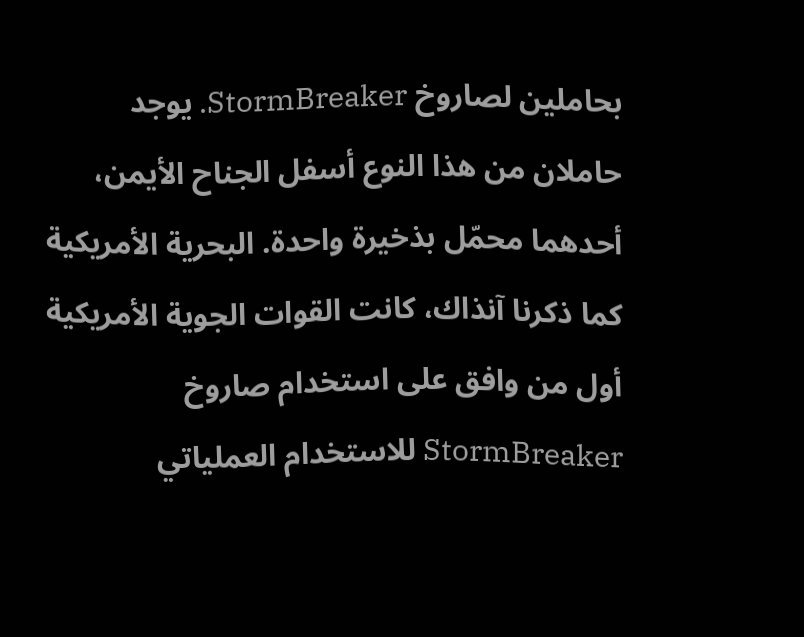بحاملين لصاروخ StormBreaker. يوجد حاملان من هذا النوع أسفل الجناح الأيمن، أحدهما محمّل بذخيرة واحدة. البحرية الأمريكية
كما ذكرنا آنذاك، كانت القوات الجوية الأمريكية أول من وافق على استخدام صاروخ StormBreaker للاستخدام العملياتي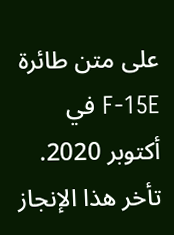على متن طائرة F-15E في أكتوبر 2020.
تأخر هذا الإنجاز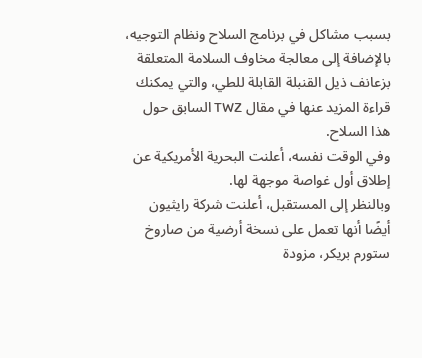بسبب مشاكل في برنامج السلاح ونظام التوجيه، بالإضافة إلى معالجة مخاوف السلامة المتعلقة بزعانف ذيل القنبلة القابلة للطي، والتي يمكنك قراءة المزيد عنها في مقال TWZ السابق حول هذا السلاح.
وفي الوقت نفسه، أعلنت البحرية الأمريكية عن إطلاق أول غواصة موجهة لها.
وبالنظر إلى المستقبل، أعلنت شركة رايثيون أيضًا أنها تعمل على نسخة أرضية من صاروخ ستورم بريكر، مزودة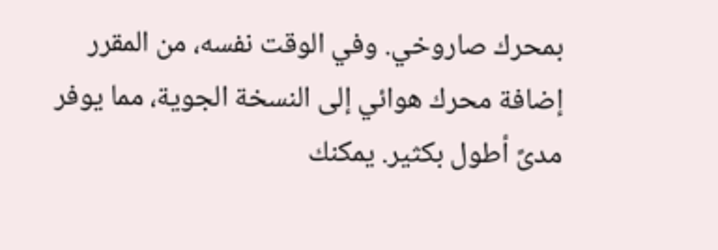بمحرك صاروخي. وفي الوقت نفسه، من المقرر إضافة محرك هوائي إلى النسخة الجوية، مما يوفر مدىً أطول بكثير. يمكنك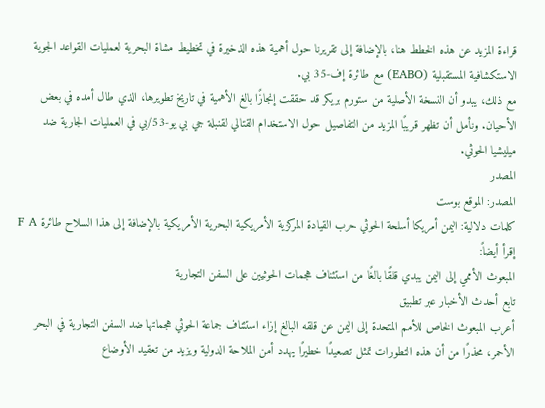قراءة المزيد عن هذه الخطط هنا، بالإضافة إلى تقريرنا حول أهمية هذه الذخيرة في تخطيط مشاة البحرية لعمليات القواعد الجوية الاستكشافية المستقبلية (EABO) مع طائرة إف-35 بي.
مع ذلك، يبدو أن النسخة الأصلية من ستورم بريكر قد حققت إنجازًا بالغ الأهمية في تاريخ تطويرها، الذي طال أمده في بعض الأحيان. ونأمل أن تظهر قريبًا المزيد من التفاصيل حول الاستخدام القتالي لقنبلة جي بي يو-53/بي في العمليات الجارية ضد ميليشيا الحوثي.
المصدر
المصدر: الموقع بوست
كلمات دلالية: اليمن أمريكا أسلحة الحوثي حرب القیادة المرکزیة الأمریکیة البحریة الأمریکیة بالإضافة إلى هذا السلاح طائرة F A
إقرأ أيضاً:
المبعوث الأممي إلى اليمن يبدي قلقًا بالغًا من استئناف هجمات الحوثيين على السفن التجارية
تابع أحدث الأخبار عبر تطبيق
أعرب المبعوث الخاص للأمم المتحدة إلى اليمن عن قلقه البالغ إزاء استئناف جماعة الحوثي هجماتها ضد السفن التجارية في البحر الأحمر، محذرًا من أن هذه التطورات تمثل تصعيدًا خطيرًا يهدد أمن الملاحة الدولية ويزيد من تعقيد الأوضاع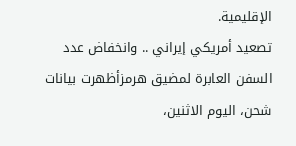الإقليمية.
تصعيد أمريكي إيراني .. وانخفاض عدد السفن العابرة لمضيق هرمزأظهرت بيانات شحن، اليوم الاثنين،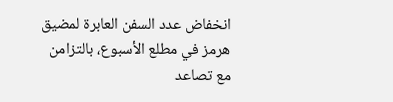انخفاض عدد السفن العابرة لمضيق هرمز في مطلع الأسبوع، بالتزامن مع تصاعد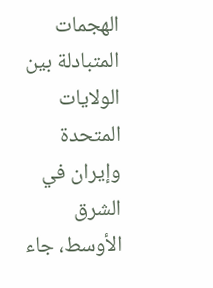الهجمات المتبادلة بين الولايات المتحدة وإيران في الشرق الأوسط، جاء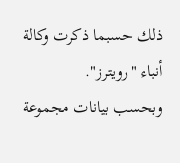ذلك حسبما ذكرت وكالة أنباء "رويترز".
وبحسب بيانات مجموعة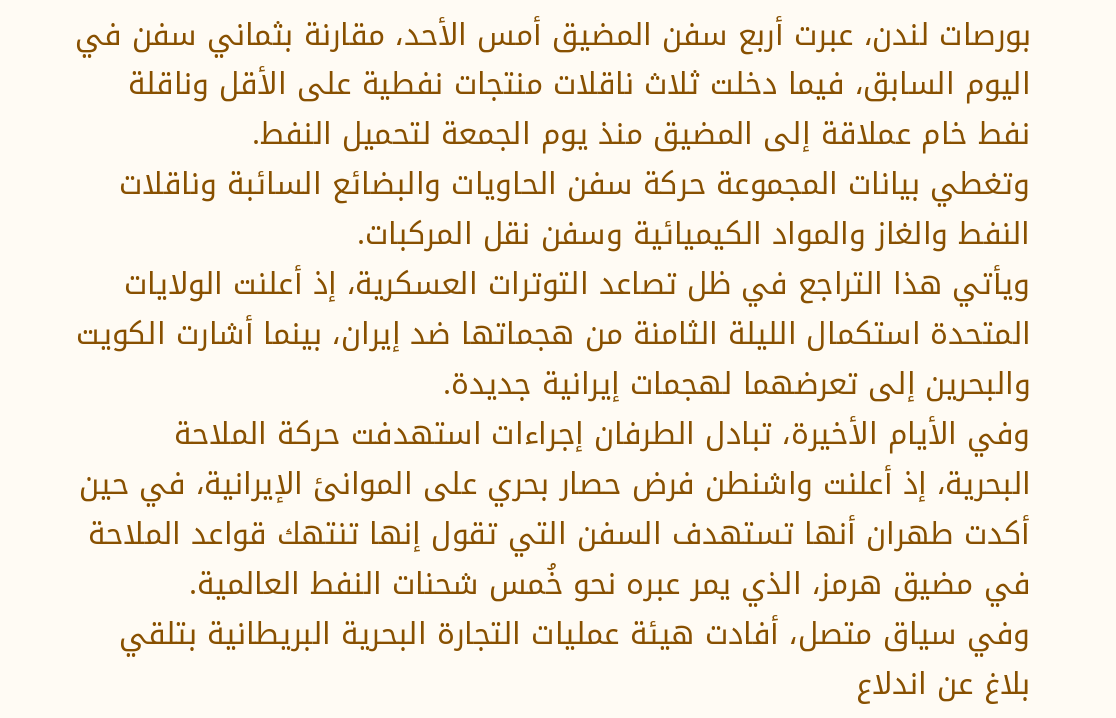بورصات لندن، عبرت أربع سفن المضيق أمس الأحد، مقارنة بثماني سفن في اليوم السابق، فيما دخلت ثلاث ناقلات منتجات نفطية على الأقل وناقلة نفط خام عملاقة إلى المضيق منذ يوم الجمعة لتحميل النفط.
وتغطي بيانات المجموعة حركة سفن الحاويات والبضائع السائبة وناقلات النفط والغاز والمواد الكيميائية وسفن نقل المركبات.
ويأتي هذا التراجع في ظل تصاعد التوترات العسكرية، إذ أعلنت الولايات المتحدة استكمال الليلة الثامنة من هجماتها ضد إيران، بينما أشارت الكويت والبحرين إلى تعرضهما لهجمات إيرانية جديدة.
وفي الأيام الأخيرة، تبادل الطرفان إجراءات استهدفت حركة الملاحة البحرية، إذ أعلنت واشنطن فرض حصار بحري على الموانئ الإيرانية، في حين أكدت طهران أنها تستهدف السفن التي تقول إنها تنتهك قواعد الملاحة في مضيق هرمز، الذي يمر عبره نحو خُمس شحنات النفط العالمية.
وفي سياق متصل، أفادت هيئة عمليات التجارة البحرية البريطانية بتلقي بلاغ عن اندلاع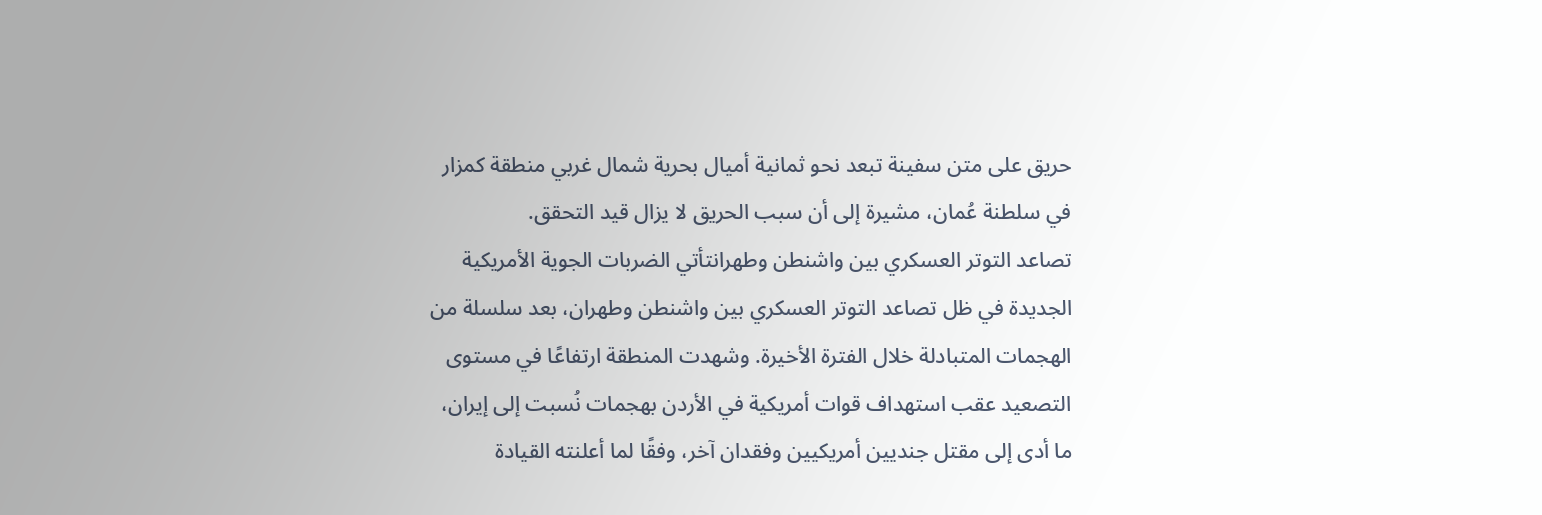حريق على متن سفينة تبعد نحو ثمانية أميال بحرية شمال غربي منطقة كمزار في سلطنة عُمان، مشيرة إلى أن سبب الحريق لا يزال قيد التحقق.
تصاعد التوتر العسكري بين واشنطن وطهرانتأتي الضربات الجوية الأمريكية الجديدة في ظل تصاعد التوتر العسكري بين واشنطن وطهران، بعد سلسلة من الهجمات المتبادلة خلال الفترة الأخيرة. وشهدت المنطقة ارتفاعًا في مستوى التصعيد عقب استهداف قوات أمريكية في الأردن بهجمات نُسبت إلى إيران، ما أدى إلى مقتل جنديين أمريكيين وفقدان آخر، وفقًا لما أعلنته القيادة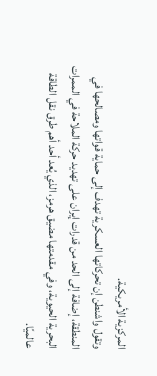المركزية الأمريكية.
وتقول واشنطن إن تحركاتها العسكرية تهدف إلى حماية قواتها ومصالحها في المنطقة، إضافة إلى الحد من قدرات إيران على تهديد حركة الملاحة في الممرات البحرية الحيوية، وفي مقدمتها مضيق هرمز، الذي يُعد أحد أهم طرق نقل الطاقة عالميًا.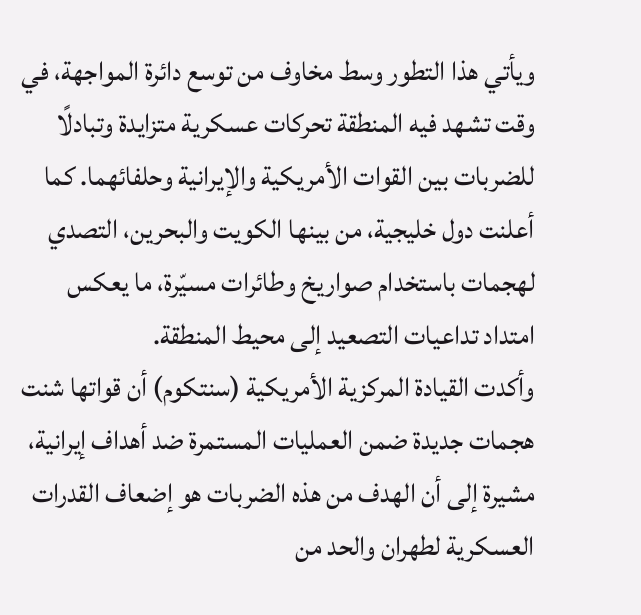ويأتي هذا التطور وسط مخاوف من توسع دائرة المواجهة، في وقت تشهد فيه المنطقة تحركات عسكرية متزايدة وتبادلًا للضربات بين القوات الأمريكية والإيرانية وحلفائهما. كما أعلنت دول خليجية، من بينها الكويت والبحرين، التصدي لهجمات باستخدام صواريخ وطائرات مسيّرة، ما يعكس امتداد تداعيات التصعيد إلى محيط المنطقة.
وأكدت القيادة المركزية الأمريكية (سنتكوم) أن قواتها شنت هجمات جديدة ضمن العمليات المستمرة ضد أهداف إيرانية، مشيرة إلى أن الهدف من هذه الضربات هو إضعاف القدرات العسكرية لطهران والحد من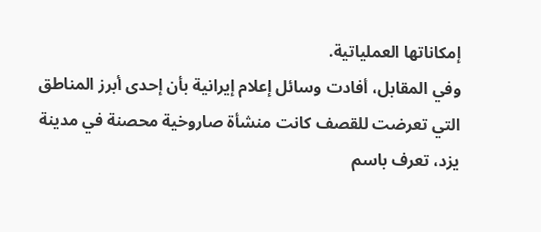إمكاناتها العملياتية.
وفي المقابل، أفادت وسائل إعلام إيرانية بأن إحدى أبرز المناطق التي تعرضت للقصف كانت منشأة صاروخية محصنة في مدينة يزد، تعرف باسم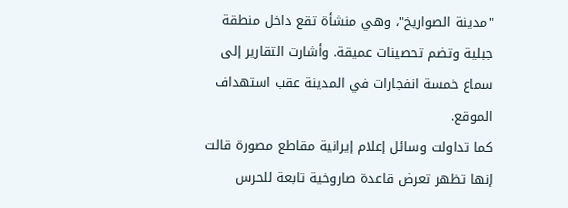"مدينة الصواريخ"، وهي منشأة تقع داخل منطقة جبلية وتضم تحصينات عميقة. وأشارت التقارير إلى سماع خمسة انفجارات في المدينة عقب استهداف الموقع.
كما تداولت وسائل إعلام إيرانية مقاطع مصورة قالت إنها تظهر تعرض قاعدة صاروخية تابعة للحرس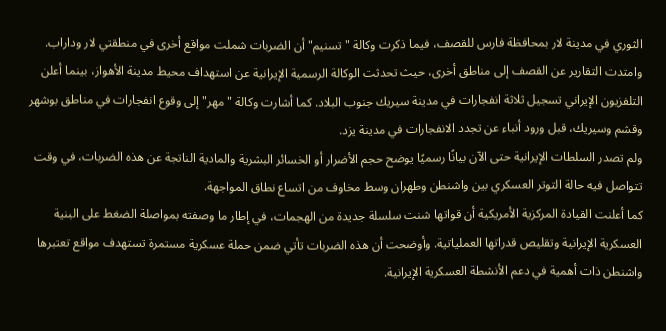الثوري في مدينة لار بمحافظة فارس للقصف، فيما ذكرت وكالة "تسنيم" أن الضربات شملت مواقع أخرى في منطقتي لار وداراب.
وامتدت التقارير عن القصف إلى مناطق أخرى، حيث تحدثت الوكالة الرسمية الإيرانية عن استهداف محيط مدينة الأهواز، بينما أعلن التلفزيون الإيراني تسجيل ثلاثة انفجارات في مدينة سيريك جنوب البلاد. كما أشارت وكالة "مهر" إلى وقوع انفجارات في مناطق بوشهر وقشم وسيريك، قبل ورود أنباء عن تجدد الانفجارات في مدينة يزد.
ولم تصدر السلطات الإيرانية حتى الآن بيانًا رسميًا يوضح حجم الأضرار أو الخسائر البشرية والمادية الناتجة عن هذه الضربات، في وقت تتواصل فيه حالة التوتر العسكري بين واشنطن وطهران وسط مخاوف من اتساع نطاق المواجهة.
كما أعلنت القيادة المركزية الأمريكية أن قواتها شنت سلسلة جديدة من الهجمات، في إطار ما وصفته بمواصلة الضغط على البنية العسكرية الإيرانية وتقليص قدراتها العملياتية. وأوضحت أن هذه الضربات تأتي ضمن حملة عسكرية مستمرة تستهدف مواقع تعتبرها واشنطن ذات أهمية في دعم الأنشطة العسكرية الإيرانية.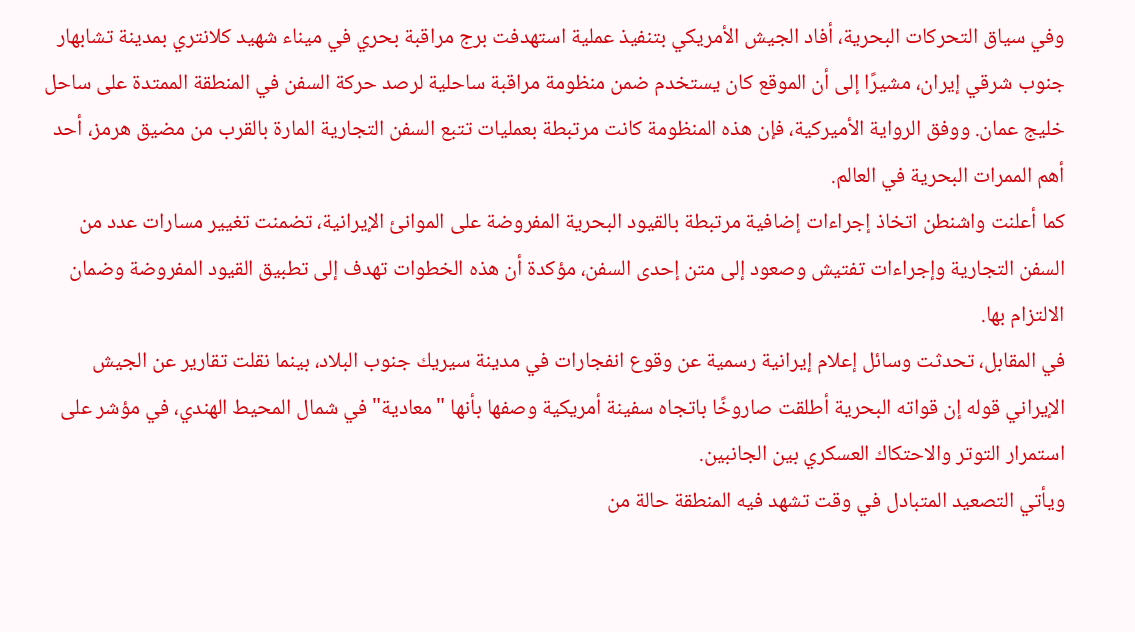وفي سياق التحركات البحرية، أفاد الجيش الأمريكي بتنفيذ عملية استهدفت برج مراقبة بحري في ميناء شهيد كلانتري بمدينة تشابهار جنوب شرقي إيران، مشيرًا إلى أن الموقع كان يستخدم ضمن منظومة مراقبة ساحلية لرصد حركة السفن في المنطقة الممتدة على ساحل خليج عمان. ووفق الرواية الأميركية، فإن هذه المنظومة كانت مرتبطة بعمليات تتبع السفن التجارية المارة بالقرب من مضيق هرمز، أحد أهم الممرات البحرية في العالم.
كما أعلنت واشنطن اتخاذ إجراءات إضافية مرتبطة بالقيود البحرية المفروضة على الموانئ الإيرانية، تضمنت تغيير مسارات عدد من السفن التجارية وإجراءات تفتيش وصعود إلى متن إحدى السفن، مؤكدة أن هذه الخطوات تهدف إلى تطبيق القيود المفروضة وضمان الالتزام بها.
في المقابل، تحدثت وسائل إعلام إيرانية رسمية عن وقوع انفجارات في مدينة سيريك جنوب البلاد، بينما نقلت تقارير عن الجيش الإيراني قوله إن قواته البحرية أطلقت صاروخًا باتجاه سفينة أمريكية وصفها بأنها "معادية" في شمال المحيط الهندي، في مؤشر على استمرار التوتر والاحتكاك العسكري بين الجانبين.
ويأتي التصعيد المتبادل في وقت تشهد فيه المنطقة حالة من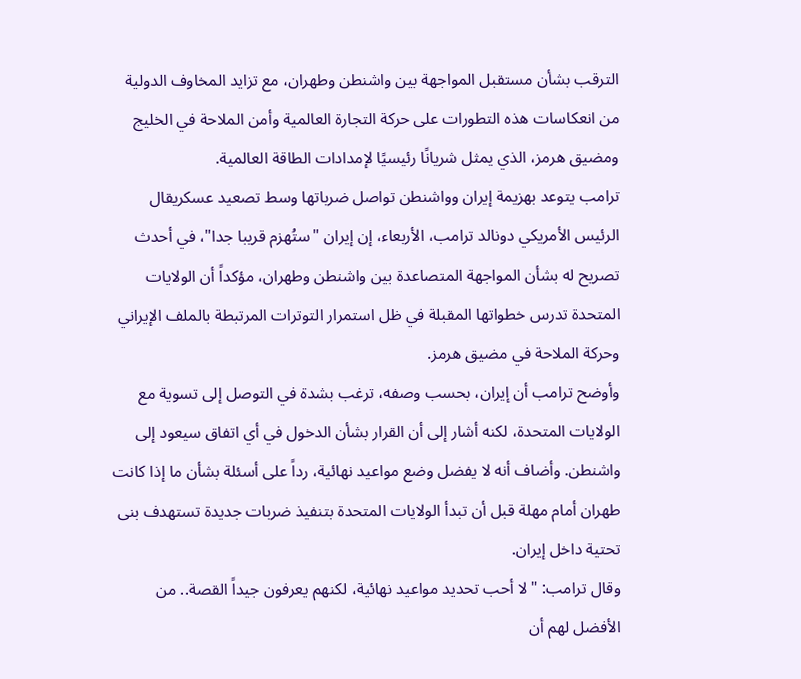الترقب بشأن مستقبل المواجهة بين واشنطن وطهران، مع تزايد المخاوف الدولية من انعكاسات هذه التطورات على حركة التجارة العالمية وأمن الملاحة في الخليج ومضيق هرمز، الذي يمثل شريانًا رئيسيًا لإمدادات الطاقة العالمية.
ترامب يتوعد بهزيمة إيران وواشنطن تواصل ضرباتها وسط تصعيد عسكريقال الرئيس الأمريكي دونالد ترامب، الأربعاء، إن إيران "ستُهزم قريبا جدا"، في أحدث تصريح له بشأن المواجهة المتصاعدة بين واشنطن وطهران، مؤكداً أن الولايات المتحدة تدرس خطواتها المقبلة في ظل استمرار التوترات المرتبطة بالملف الإيراني وحركة الملاحة في مضيق هرمز.
وأوضح ترامب أن إيران، بحسب وصفه، ترغب بشدة في التوصل إلى تسوية مع الولايات المتحدة، لكنه أشار إلى أن القرار بشأن الدخول في أي اتفاق سيعود إلى واشنطن. وأضاف أنه لا يفضل وضع مواعيد نهائية، رداً على أسئلة بشأن ما إذا كانت طهران أمام مهلة قبل أن تبدأ الولايات المتحدة بتنفيذ ضربات جديدة تستهدف بنى تحتية داخل إيران.
وقال ترامب: "لا أحب تحديد مواعيد نهائية، لكنهم يعرفون جيداً القصة.. من الأفضل لهم أن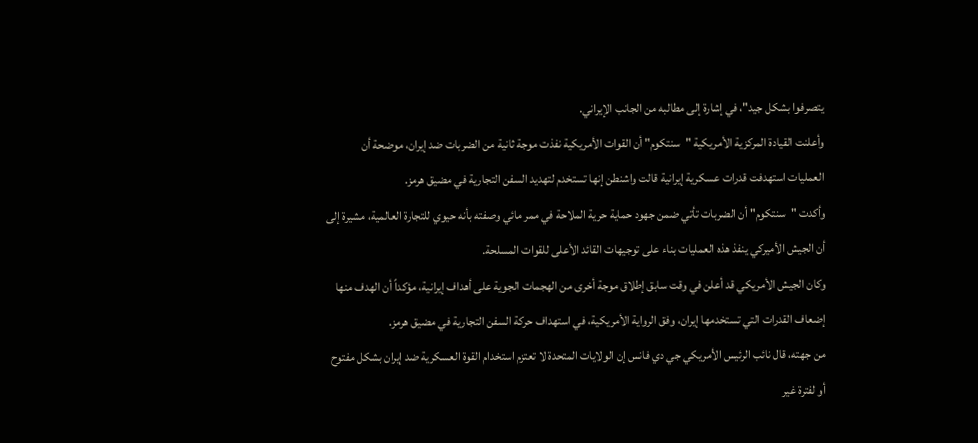يتصرفوا بشكل جيد"، في إشارة إلى مطالبه من الجانب الإيراني.
وأعلنت القيادة المركزية الأمريكية "سنتكوم" أن القوات الأمريكية نفذت موجة ثانية من الضربات ضد إيران، موضحة أن العمليات استهدفت قدرات عسكرية إيرانية قالت واشنطن إنها تستخدم لتهديد السفن التجارية في مضيق هرمز.
وأكدت "سنتكوم" أن الضربات تأتي ضمن جهود حماية حرية الملاحة في ممر مائي وصفته بأنه حيوي للتجارة العالمية، مشيرة إلى أن الجيش الأميركي ينفذ هذه العمليات بناء على توجيهات القائد الأعلى للقوات المسلحة.
وكان الجيش الأمريكي قد أعلن في وقت سابق إطلاق موجة أخرى من الهجمات الجوية على أهداف إيرانية، مؤكداً أن الهدف منها إضعاف القدرات التي تستخدمها إيران، وفق الرواية الأمريكية، في استهداف حركة السفن التجارية في مضيق هرمز.
من جهته، قال نائب الرئيس الأمريكي جي دي فانس إن الولايات المتحدة لا تعتزم استخدام القوة العسكرية ضد إيران بشكل مفتوح أو لفترة غير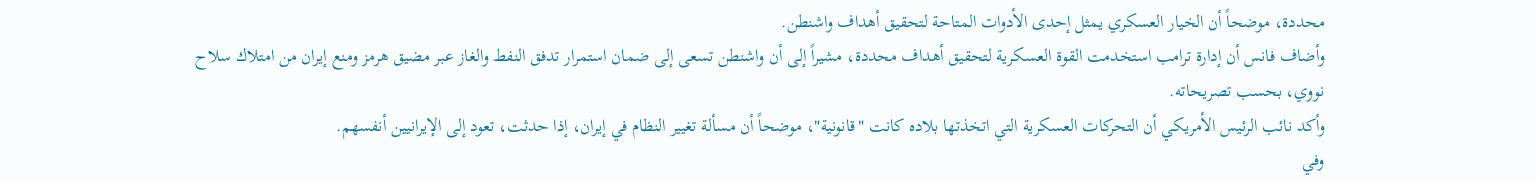محددة، موضحاً أن الخيار العسكري يمثل إحدى الأدوات المتاحة لتحقيق أهداف واشنطن.
وأضاف فانس أن إدارة ترامب استخدمت القوة العسكرية لتحقيق أهداف محددة، مشيراً إلى أن واشنطن تسعى إلى ضمان استمرار تدفق النفط والغاز عبر مضيق هرمز ومنع إيران من امتلاك سلاح نووي، بحسب تصريحاته.
وأكد نائب الرئيس الأمريكي أن التحركات العسكرية التي اتخذتها بلاده كانت "قانونية"، موضحاً أن مسألة تغيير النظام في إيران، إذا حدثت، تعود إلى الإيرانيين أنفسهم.
وفي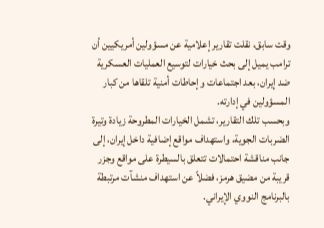وقت سابق، نقلت تقارير إعلامية عن مسؤولين أمريكيين أن ترامب يميل إلى بحث خيارات لتوسيع العمليات العسكرية ضد إيران، بعد اجتماعات وإحاطات أمنية تلقاها من كبار المسؤولين في إدارته.
وبحسب تلك التقارير، تشمل الخيارات المطروحة زيادة وتيرة الضربات الجوية، واستهداف مواقع إضافية داخل إيران، إلى جانب مناقشة احتمالات تتعلق بالسيطرة على مواقع وجزر قريبة من مضيق هرمز، فضلاً عن استهداف منشآت مرتبطة بالبرنامج النووي الإيراني.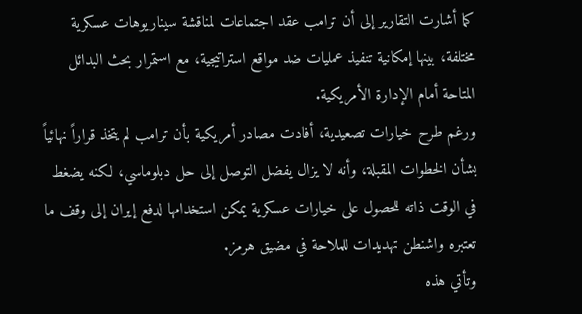كما أشارت التقارير إلى أن ترامب عقد اجتماعات لمناقشة سيناريوهات عسكرية مختلفة، بينها إمكانية تنفيذ عمليات ضد مواقع استراتيجية، مع استمرار بحث البدائل المتاحة أمام الإدارة الأمريكية.
ورغم طرح خيارات تصعيدية، أفادت مصادر أمريكية بأن ترامب لم يتخذ قراراً نهائياً بشأن الخطوات المقبلة، وأنه لا يزال يفضل التوصل إلى حل دبلوماسي، لكنه يضغط في الوقت ذاته للحصول على خيارات عسكرية يمكن استخدامها لدفع إيران إلى وقف ما تعتبره واشنطن تهديدات للملاحة في مضيق هرمز.
وتأتي هذه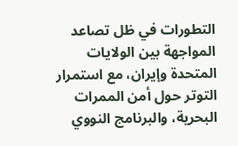التطورات في ظل تصاعد المواجهة بين الولايات المتحدة وإيران، مع استمرار التوتر حول أمن الممرات البحرية، والبرنامج النووي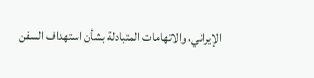الإيراني، والاتهامات المتبادلة بشأن استهداف السفن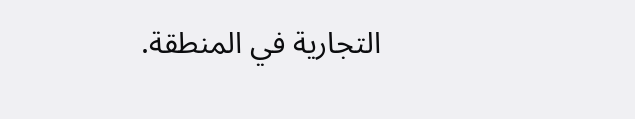التجارية في المنطقة.